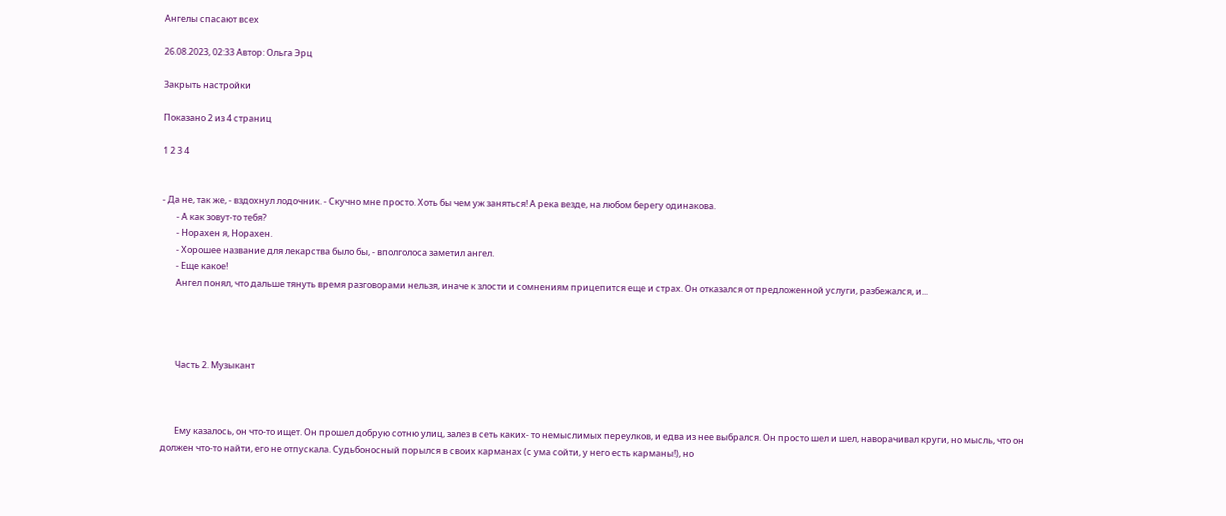Ангелы спасают всех

26.08.2023, 02:33 Автор: Ольга Эрц

Закрыть настройки

Показано 2 из 4 страниц

1 2 3 4


- Да не, так же, - вздохнул лодочник. - Скучно мне просто. Хоть бы чем уж заняться! А река везде, на любом берегу одинакова.
       - А как зовут-то тебя?
       - Норахен я, Норахен.
       - Хорошее название для лекарства было бы, - вполголоса заметил ангел.
       - Еще какое!
       Ангел понял, что дальше тянуть время разговорами нельзя, иначе к злости и сомнениям прицепится еще и страх. Он отказался от предложенной услуги, разбежался, и...




       Часть 2. Музыкант



       Ему казалось, он что-то ищет. Он прошел добрую сотню улиц, залез в сеть каких- то немыслимых переулков, и едва из нее выбрался. Он просто шел и шел, наворачивал круги, но мысль, что он должен что-то найти, его не отпускала. Судьбоносный порылся в своих карманах (с ума сойти, у него есть карманы!), но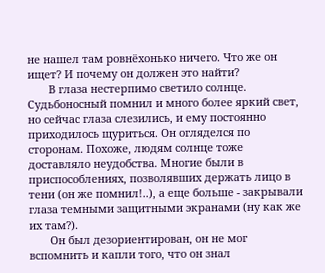не нашел там ровнёхонько ничего. Что же он ищет? И почему он должен это найти?
       В глаза нестерпимо светило солнце. Судьбоносный помнил и много более яркий свет, но сейчас глаза слезились, и ему постоянно приходилось щуриться. Он огляделся по сторонам. Похоже, людям солнце тоже доставляло неудобства. Многие были в приспособлениях, позволявших держать лицо в тени (он же помнил!..), а еще больше - закрывали глаза темными защитными экранами (ну как же их там?).
       Он был дезориентирован, он не мог вспомнить и капли того, что он знал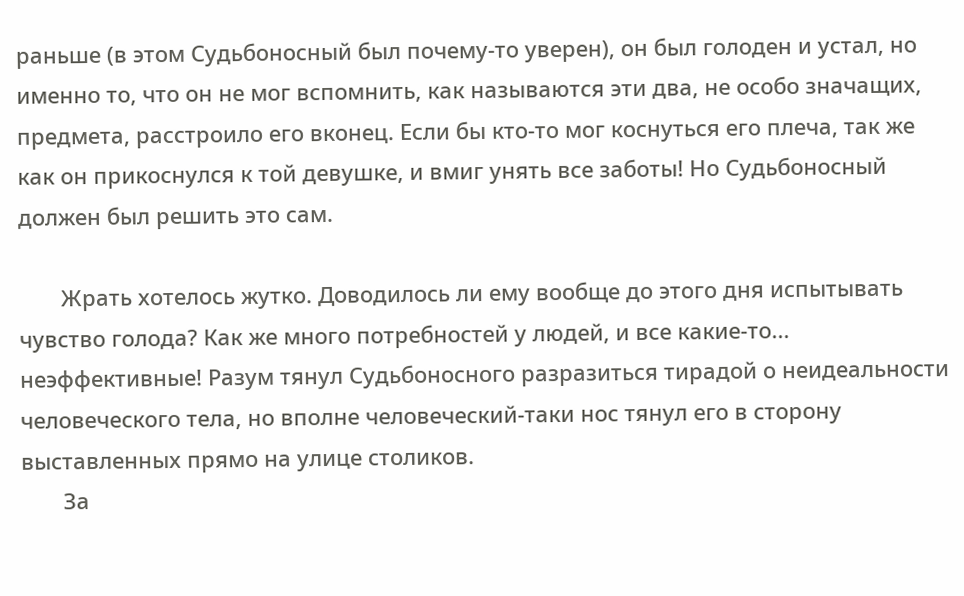раньше (в этом Судьбоносный был почему-то уверен), он был голоден и устал, но именно то, что он не мог вспомнить, как называются эти два, не особо значащих, предмета, расстроило его вконец. Если бы кто-то мог коснуться его плеча, так же как он прикоснулся к той девушке, и вмиг унять все заботы! Но Судьбоносный должен был решить это сам.

       Жрать хотелось жутко. Доводилось ли ему вообще до этого дня испытывать чувство голода? Как же много потребностей у людей, и все какие-то... неэффективные! Разум тянул Судьбоносного разразиться тирадой о неидеальности человеческого тела, но вполне человеческий-таки нос тянул его в сторону выставленных прямо на улице столиков.
       За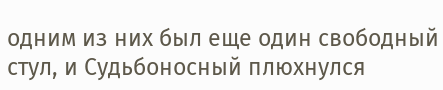одним из них был еще один свободный стул, и Судьбоносный плюхнулся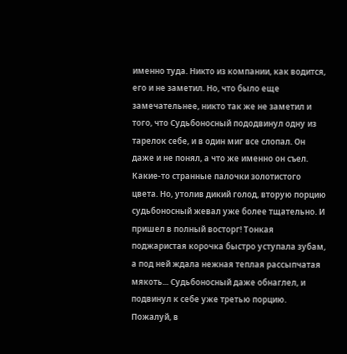именно туда. Никто из компании, как водится, его и не заметил. Но, что было еще замечательнее, никто так же не заметил и того, что Судьбоносный пододвинул одну из тарелок себе, и в один миг все слопал. Он даже и не понял, а что же именно он съел. Какие-то странные палочки золотистого цвета. Но, утолив дикий голод, вторую порцию судьбоносный жевал уже более тщательно. И пришел в полный восторг! Тонкая поджаристая корочка быстро уступала зубам, а под ней ждала нежная теплая рассыпчатая мякоть... Судьбоносный даже обнаглел, и подвинул к себе уже третью порцию. Пожалуй, в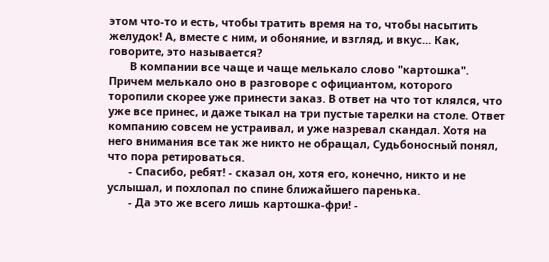этом что-то и есть, чтобы тратить время на то, чтобы насытить желудок! А, вместе с ним, и обоняние, и взгляд, и вкус... Как, говорите, это называется?
       В компании все чаще и чаще мелькало слово "картошка". Причем мелькало оно в разговоре с официантом, которого торопили скорее уже принести заказ. В ответ на что тот клялся, что уже все принес, и даже тыкал на три пустые тарелки на столе. Ответ компанию совсем не устраивал, и уже назревал скандал. Хотя на него внимания все так же никто не обращал, Судьбоносный понял, что пора ретироваться.
       - Спасибо, ребят! - сказал он, хотя его, конечно, никто и не услышал, и похлопал по спине ближайшего паренька.
       - Да это же всего лишь картошка-фри! -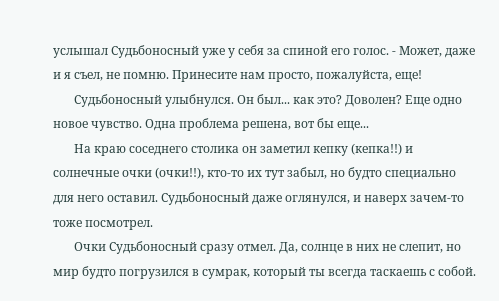услышал Судьбоносный уже у себя за спиной его голос. - Может, даже и я съел, не помню. Принесите нам просто, пожалуйста, еще!
       Судьбоносный улыбнулся. Он был... как это? Доволен? Еще одно новое чувство. Одна проблема решена, вот бы еще...
       На краю соседнего столика он заметил кепку (кепка!!) и солнечные очки (очки!!), кто-то их тут забыл, но будто специально для него оставил. Судьбоносный даже оглянулся, и наверх зачем-то тоже посмотрел.
       Очки Судьбоносный сразу отмел. Да, солнце в них не слепит, но мир будто погрузился в сумрак, который ты всегда таскаешь с собой.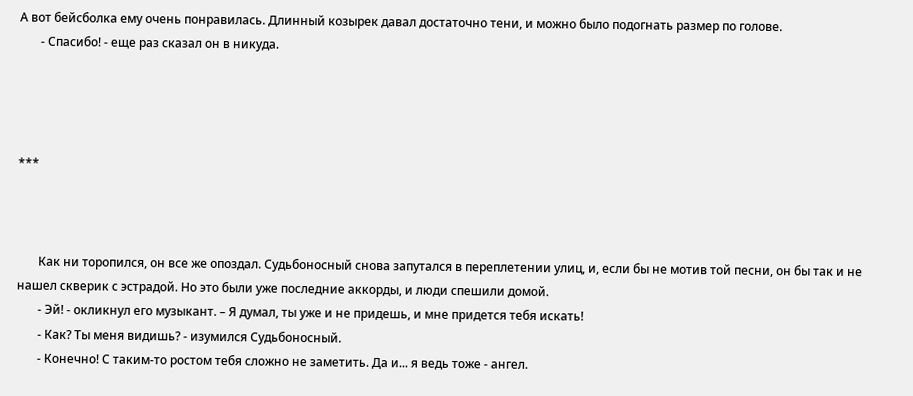А вот бейсболка ему очень понравилась. Длинный козырек давал достаточно тени, и можно было подогнать размер по голове.
       - Спасибо! - еще раз сказал он в никуда.




***



       Как ни торопился, он все же опоздал. Судьбоносный снова запутался в переплетении улиц, и, если бы не мотив той песни, он бы так и не нашел скверик с эстрадой. Но это были уже последние аккорды, и люди спешили домой.
       - Эй! - окликнул его музыкант. – Я думал, ты уже и не придешь, и мне придется тебя искать!
       - Как? Ты меня видишь? - изумился Судьбоносный.
       - Конечно! С таким-то ростом тебя сложно не заметить. Да и... я ведь тоже - ангел.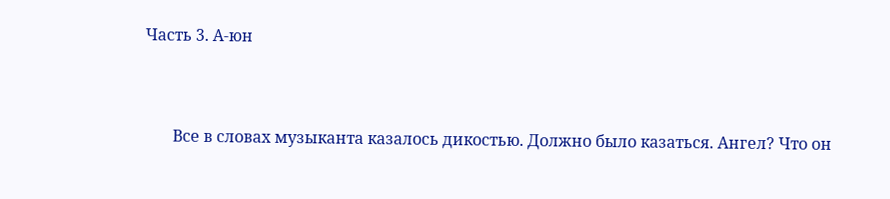Часть 3. А-юн



       Все в словах музыканта казалось дикостью. Должно было казаться. Ангел? Что он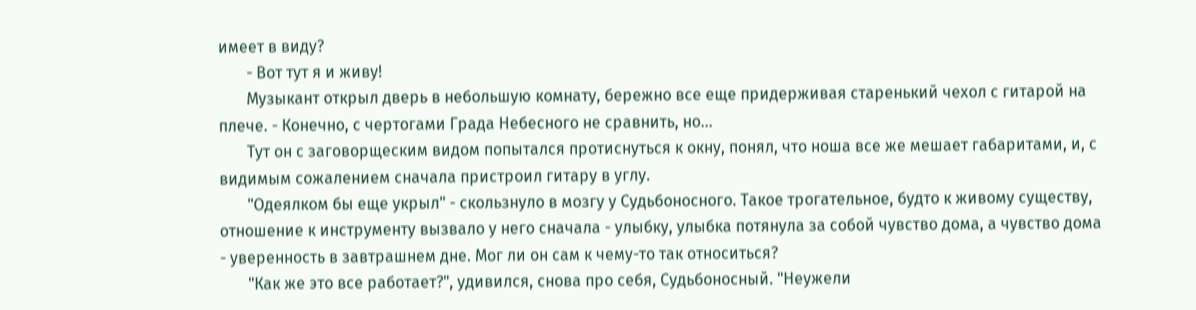имеет в виду?
       - Вот тут я и живу!
       Музыкант открыл дверь в небольшую комнату, бережно все еще придерживая старенький чехол с гитарой на плече. - Конечно, с чертогами Града Небесного не сравнить, но...
       Тут он с заговорщеским видом попытался протиснуться к окну, понял, что ноша все же мешает габаритами, и, с видимым сожалением сначала пристроил гитару в углу.
       "Одеялком бы еще укрыл" - скользнуло в мозгу у Судьбоносного. Такое трогательное, будто к живому существу, отношение к инструменту вызвало у него сначала - улыбку, улыбка потянула за собой чувство дома, а чувство дома - уверенность в завтрашнем дне. Мог ли он сам к чему-то так относиться?
       "Как же это все работает?", удивился, снова про себя, Судьбоносный. "Неужели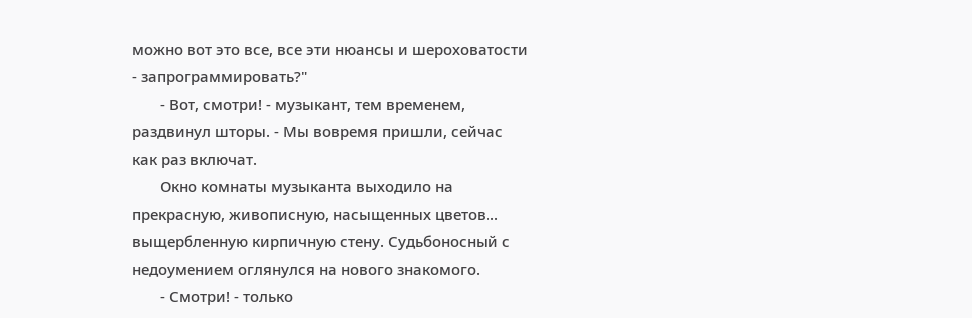можно вот это все, все эти нюансы и шероховатости - запрограммировать?"
       - Вот, смотри! - музыкант, тем временем, раздвинул шторы. - Мы вовремя пришли, сейчас как раз включат.
       Окно комнаты музыканта выходило на прекрасную, живописную, насыщенных цветов... выщербленную кирпичную стену. Судьбоносный с недоумением оглянулся на нового знакомого.
       - Смотри! - только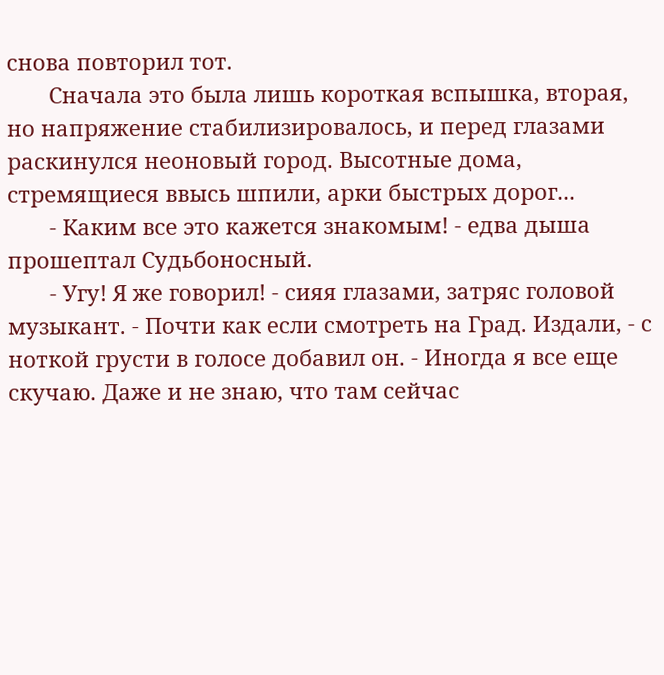снова повторил тот.
       Сначала это была лишь короткая вспышка, вторая, но напряжение стабилизировалось, и перед глазами раскинулся неоновый город. Высотные дома, стремящиеся ввысь шпили, арки быстрых дорог...
       - Каким все это кажется знакомым! - едва дыша прошептал Судьбоносный.
       - Угу! Я же говорил! - сияя глазами, затряс головой музыкант. - Почти как если смотреть на Град. Издали, - с ноткой грусти в голосе добавил он. - Иногда я все еще скучаю. Даже и не знаю, что там сейчас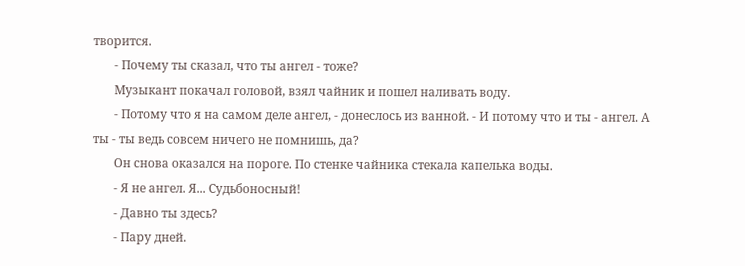творится.
       - Почему ты сказал, что ты ангел - тоже?
       Музыкант покачал головой, взял чайник и пошел наливать воду.
       - Потому что я на самом деле ангел, - донеслось из ванной. - И потому что и ты - ангел. А ты - ты ведь совсем ничего не помнишь, да?
       Он снова оказался на пороге. По стенке чайника стекала капелька воды.
       - Я не ангел. Я... Судьбоносный!
       - Давно ты здесь?
       - Пару дней.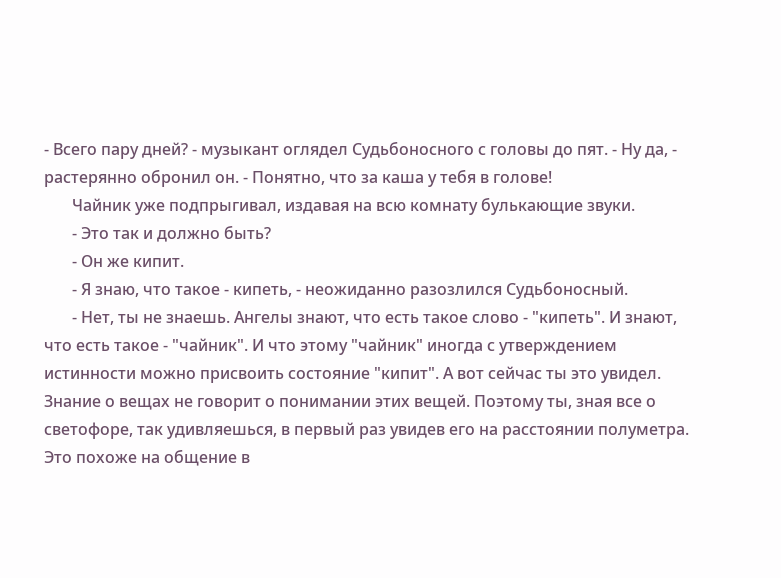- Всего пару дней? - музыкант оглядел Судьбоносного с головы до пят. - Ну да, - растерянно обронил он. - Понятно, что за каша у тебя в голове!
       Чайник уже подпрыгивал, издавая на всю комнату булькающие звуки.
       - Это так и должно быть?
       - Он же кипит.
       - Я знаю, что такое - кипеть, - неожиданно разозлился Судьбоносный.
       - Нет, ты не знаешь. Ангелы знают, что есть такое слово - "кипеть". И знают, что есть такое - "чайник". И что этому "чайник" иногда с утверждением истинности можно присвоить состояние "кипит". А вот сейчас ты это увидел. Знание о вещах не говорит о понимании этих вещей. Поэтому ты, зная все о светофоре, так удивляешься, в первый раз увидев его на расстоянии полуметра. Это похоже на общение в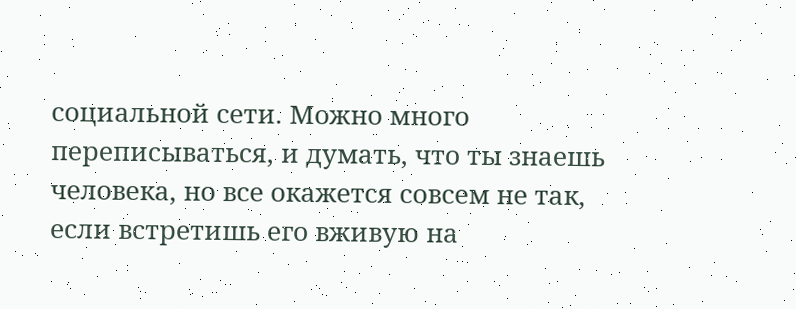социальной сети. Можно много переписываться, и думать, что ты знаешь человека, но все окажется совсем не так, если встретишь его вживую на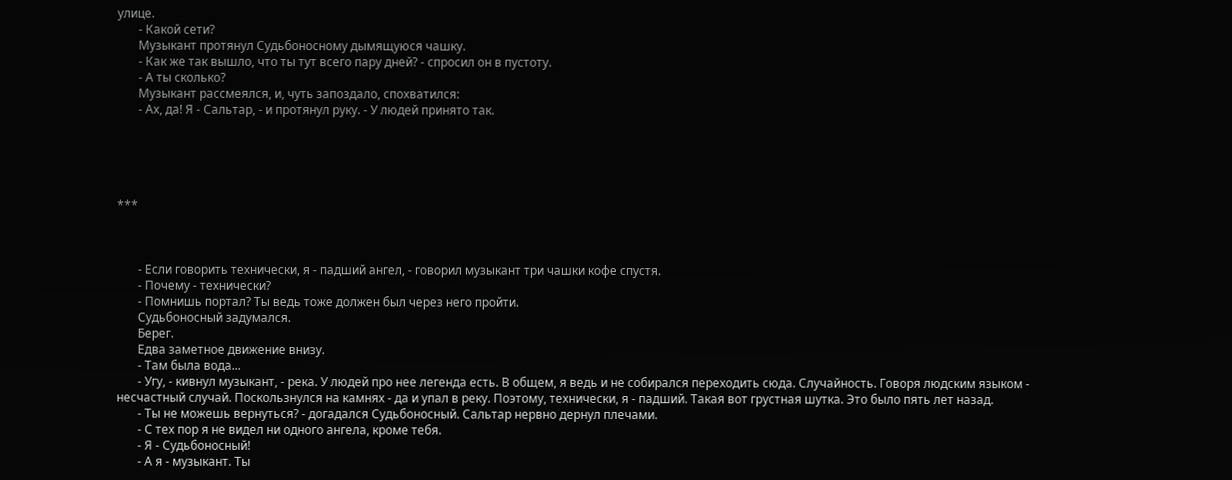улице.
       - Какой сети?
       Музыкант протянул Судьбоносному дымящуюся чашку.
       - Как же так вышло, что ты тут всего пару дней? - спросил он в пустоту.
       - А ты сколько?
       Музыкант рассмеялся, и, чуть запоздало, спохватился:
       - Ах, да! Я - Сальтар, - и протянул руку. - У людей принято так.





***



       - Если говорить технически, я - падший ангел, - говорил музыкант три чашки кофе спустя.
       - Почему - технически?
       - Помнишь портал? Ты ведь тоже должен был через него пройти.
       Судьбоносный задумался.
       Берег.
       Едва заметное движение внизу.
       - Там была вода...
       - Угу, - кивнул музыкант, - река. У людей про нее легенда есть. В общем, я ведь и не собирался переходить сюда. Случайность. Говоря людским языком - несчастный случай. Поскользнулся на камнях - да и упал в реку. Поэтому, технически, я - падший. Такая вот грустная шутка. Это было пять лет назад.
       - Ты не можешь вернуться? - догадался Судьбоносный. Сальтар нервно дернул плечами.
       - С тех пор я не видел ни одного ангела, кроме тебя.
       - Я - Судьбоносный!
       - А я - музыкант. Ты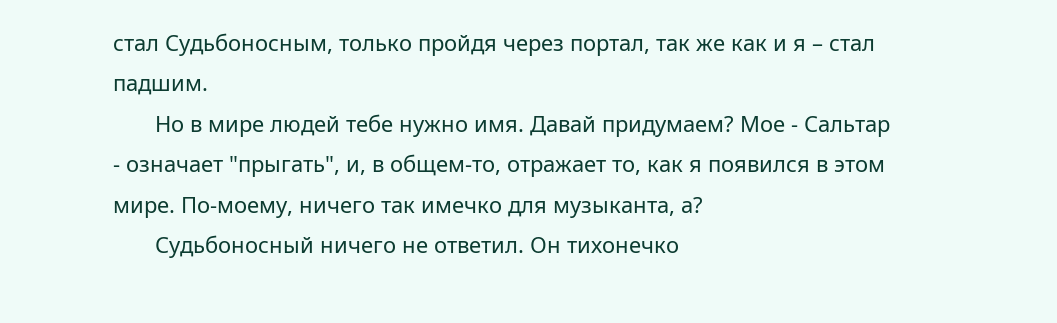стал Судьбоносным, только пройдя через портал, так же как и я – стал падшим.
       Но в мире людей тебе нужно имя. Давай придумаем? Мое - Сальтар - означает "прыгать", и, в общем-то, отражает то, как я появился в этом мире. По-моему, ничего так имечко для музыканта, а?
       Судьбоносный ничего не ответил. Он тихонечко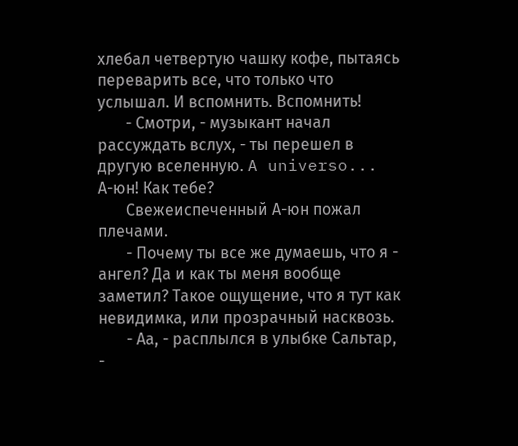хлебал четвертую чашку кофе, пытаясь переварить все, что только что услышал. И вспомнить. Вспомнить!
       - Смотри, - музыкант начал рассуждать вслух, - ты перешел в другую вселенную. A universo... А-юн! Как тебе?
       Свежеиспеченный А-юн пожал плечами.
       - Почему ты все же думаешь, что я - ангел? Да и как ты меня вообще заметил? Такое ощущение, что я тут как невидимка, или прозрачный насквозь.
       - Аа, - расплылся в улыбке Сальтар, -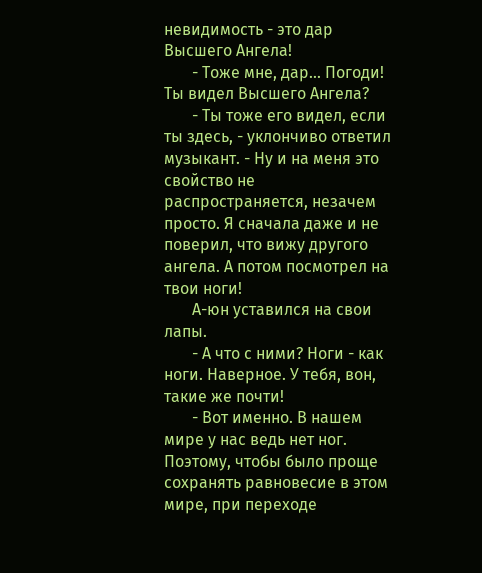невидимость - это дар Высшего Ангела!
       - Тоже мне, дар... Погоди! Ты видел Высшего Ангела?
       - Ты тоже его видел, если ты здесь, - уклончиво ответил музыкант. - Ну и на меня это свойство не распространяется, незачем просто. Я сначала даже и не поверил, что вижу другого ангела. А потом посмотрел на твои ноги!
       А-юн уставился на свои лапы.
       - А что с ними? Ноги - как ноги. Наверное. У тебя, вон, такие же почти!
       - Вот именно. В нашем мире у нас ведь нет ног. Поэтому, чтобы было проще сохранять равновесие в этом мире, при переходе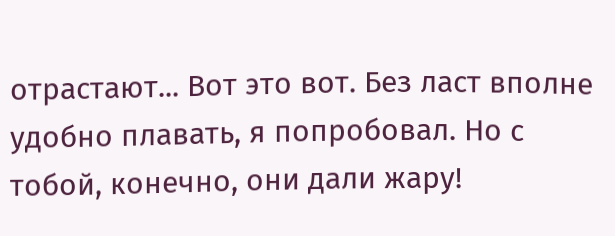отрастают... Вот это вот. Без ласт вполне удобно плавать, я попробовал. Но с тобой, конечно, они дали жару!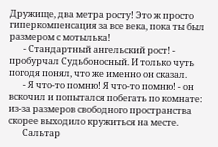Дружище, два метра росту! Это ж просто гиперкомпенсация за все века, пока ты был размером с мотылька!
       - Стандартный ангельский рост! - пробурчал Судьбоносный. И только чуть погодя понял, что же именно он сказал.
       - Я что-то помню! Я что-то помню! - он вскочил и попытался побегать по комнате: из-за размеров свободного пространства скорее выходило кружиться на месте.
       Сальтар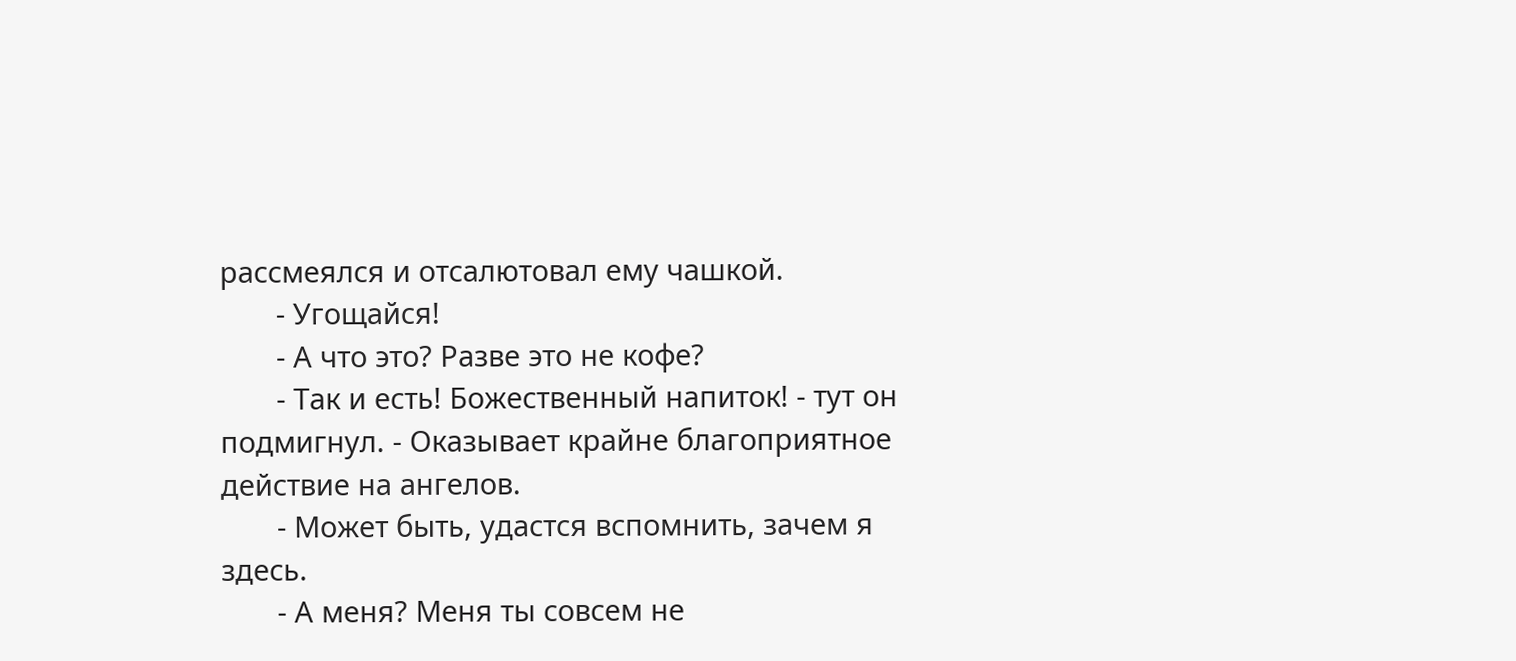рассмеялся и отсалютовал ему чашкой.
       - Угощайся!
       - А что это? Разве это не кофе?
       - Так и есть! Божественный напиток! - тут он подмигнул. - Оказывает крайне благоприятное действие на ангелов.
       - Может быть, удастся вспомнить, зачем я здесь.
       - А меня? Меня ты совсем не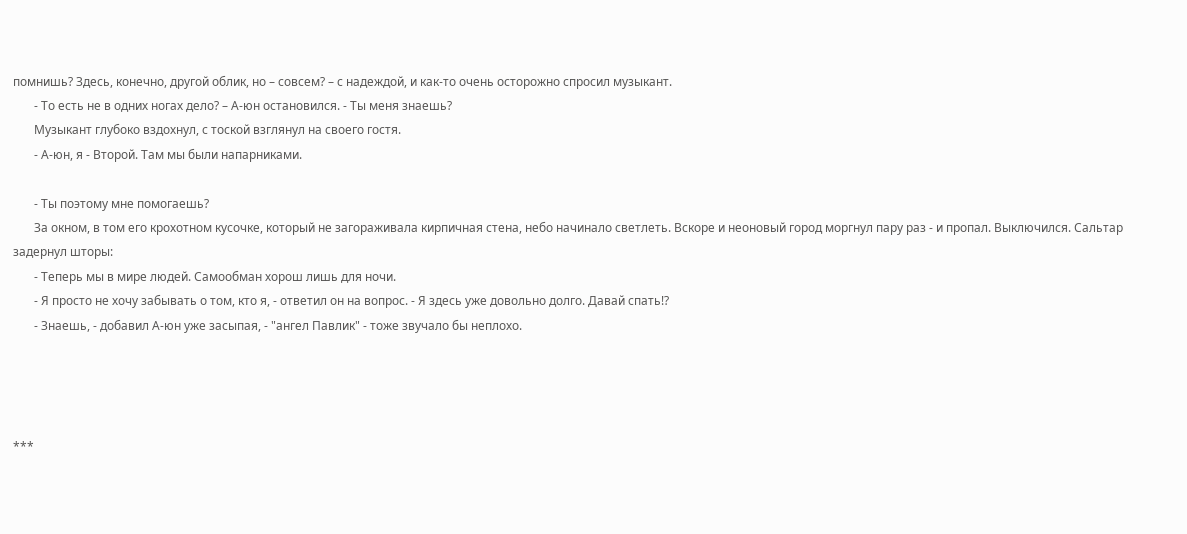помнишь? Здесь, конечно, другой облик, но – совсем? – с надеждой, и как-то очень осторожно спросил музыкант.
       - То есть не в одних ногах дело? – А-юн остановился. - Ты меня знаешь?
       Музыкант глубоко вздохнул, с тоской взглянул на своего гостя.
       - А-юн, я - Второй. Там мы были напарниками.

       - Ты поэтому мне помогаешь?
       За окном, в том его крохотном кусочке, который не загораживала кирпичная стена, небо начинало светлеть. Вскоре и неоновый город моргнул пару раз - и пропал. Выключился. Сальтар задернул шторы:
       - Теперь мы в мире людей. Самообман хорош лишь для ночи.
       - Я просто не хочу забывать о том, кто я, - ответил он на вопрос. - Я здесь уже довольно долго. Давай спать!?
       - Знаешь, - добавил А-юн уже засыпая, - "ангел Павлик" - тоже звучало бы неплохо.




***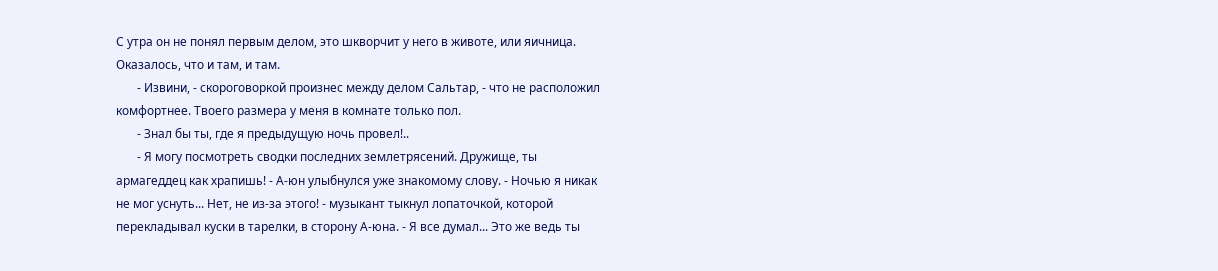С утра он не понял первым делом, это шкворчит у него в животе, или яичница. Оказалось, что и там, и там.
       - Извини, - скороговоркой произнес между делом Сальтар, - что не расположил комфортнее. Твоего размера у меня в комнате только пол.
       - Знал бы ты, где я предыдущую ночь провел!..
       - Я могу посмотреть сводки последних землетрясений. Дружище, ты армагеддец как храпишь! - А-юн улыбнулся уже знакомому слову. - Ночью я никак не мог уснуть... Нет, не из-за этого! - музыкант тыкнул лопаточкой, которой перекладывал куски в тарелки, в сторону А-юна. - Я все думал... Это же ведь ты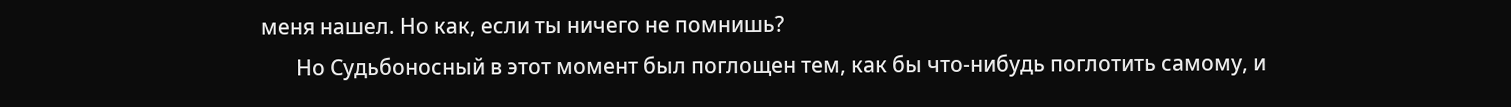меня нашел. Но как, если ты ничего не помнишь?
       Но Судьбоносный в этот момент был поглощен тем, как бы что-нибудь поглотить самому, и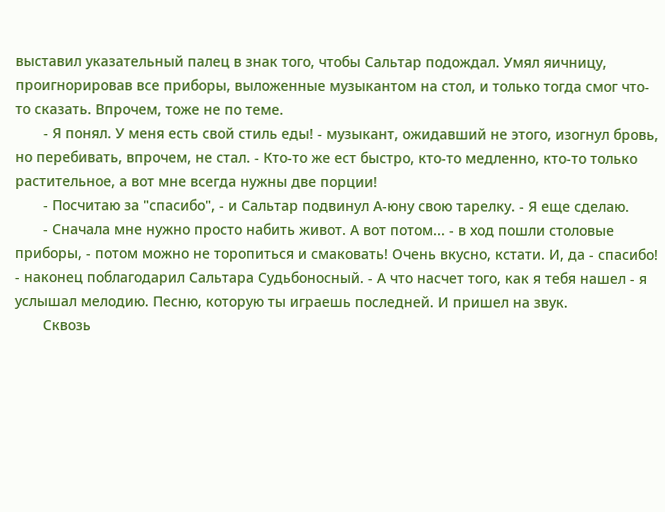выставил указательный палец в знак того, чтобы Сальтар подождал. Умял яичницу, проигнорировав все приборы, выложенные музыкантом на стол, и только тогда смог что-то сказать. Впрочем, тоже не по теме.
       - Я понял. У меня есть свой стиль еды! - музыкант, ожидавший не этого, изогнул бровь, но перебивать, впрочем, не стал. - Кто-то же ест быстро, кто-то медленно, кто-то только растительное, а вот мне всегда нужны две порции!
       - Посчитаю за "спасибо", - и Сальтар подвинул А-юну свою тарелку. - Я еще сделаю.
       - Сначала мне нужно просто набить живот. А вот потом... - в ход пошли столовые приборы, - потом можно не торопиться и смаковать! Очень вкусно, кстати. И, да - спасибо! - наконец поблагодарил Сальтара Судьбоносный. - А что насчет того, как я тебя нашел - я услышал мелодию. Песню, которую ты играешь последней. И пришел на звук.
       Сквозь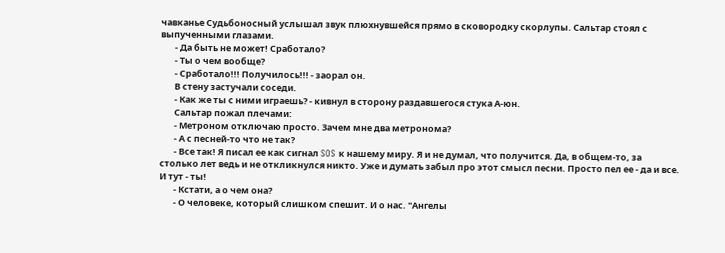чавканье Судьбоносный услышал звук плюхнувшейся прямо в сковородку скорлупы. Сальтар стоял с выпученными глазами.
       - Да быть не может! Сработало?
       - Ты о чем вообще?
       - Сработало!!! Получилось!!! - заорал он.
       В стену застучали соседи.
       - Как же ты с ними играешь? - кивнул в сторону раздавшегося стука А-юн.
       Сальтар пожал плечами:
       - Метроном отключаю просто. Зачем мне два метронома?
       - А с песней-то что не так?
       - Все так! Я писал ее как сигнал SOS к нашему миру. Я и не думал, что получится. Да, в общем-то, за столько лет ведь и не откликнулся никто. Уже и думать забыл про этот смысл песни. Просто пел ее - да и все. И тут - ты!
       - Кстати, а о чем она?
       - О человеке, который слишком спешит. И о нас. "Ангелы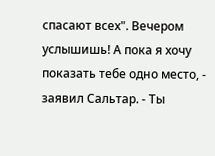спасают всех". Вечером услышишь! А пока я хочу показать тебе одно место, - заявил Сальтар. - Ты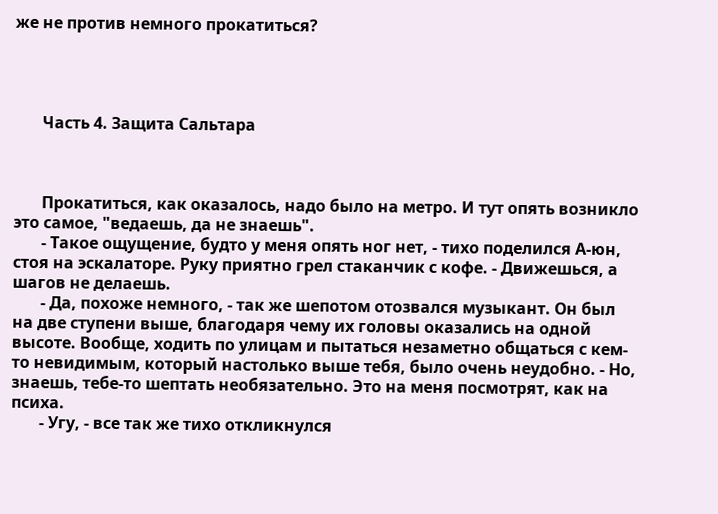же не против немного прокатиться?




       Часть 4. Защита Сальтара



       Прокатиться, как оказалось, надо было на метро. И тут опять возникло это самое, "ведаешь, да не знаешь".
       - Такое ощущение, будто у меня опять ног нет, - тихо поделился А-юн, стоя на эскалаторе. Руку приятно грел стаканчик с кофе. - Движешься, а шагов не делаешь.
       - Да, похоже немного, - так же шепотом отозвался музыкант. Он был на две ступени выше, благодаря чему их головы оказались на одной высоте. Вообще, ходить по улицам и пытаться незаметно общаться с кем-то невидимым, который настолько выше тебя, было очень неудобно. - Но, знаешь, тебе-то шептать необязательно. Это на меня посмотрят, как на психа.
       - Угу, - все так же тихо откликнулся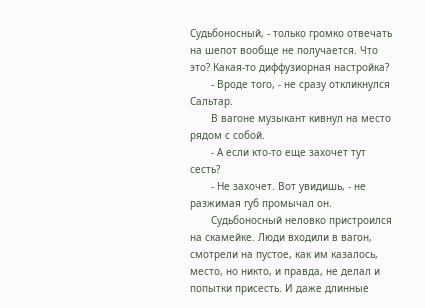Судьбоносный, - только громко отвечать на шепот вообще не получается. Что это? Какая-то диффузиорная настройка?
       - Вроде того, - не сразу откликнулся Сальтар.
       В вагоне музыкант кивнул на место рядом с собой.
       - А если кто-то еще захочет тут сесть?
       - Не захочет. Вот увидишь, - не разжимая губ промычал он.
       Судьбоносный неловко пристроился на скамейке. Люди входили в вагон, смотрели на пустое, как им казалось, место, но никто, и правда, не делал и попытки присесть. И даже длинные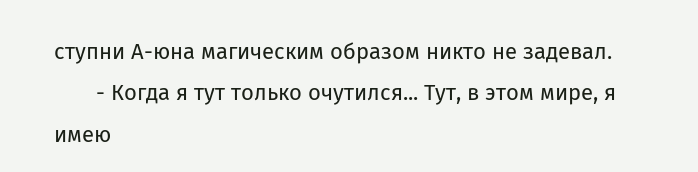ступни А-юна магическим образом никто не задевал.
       - Когда я тут только очутился... Тут, в этом мире, я имею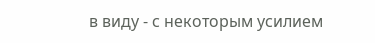в виду - с некоторым усилием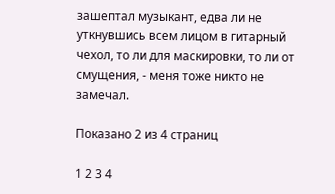зашептал музыкант, едва ли не уткнувшись всем лицом в гитарный чехол, то ли для маскировки, то ли от смущения, - меня тоже никто не замечал.

Показано 2 из 4 страниц

1 2 3 4